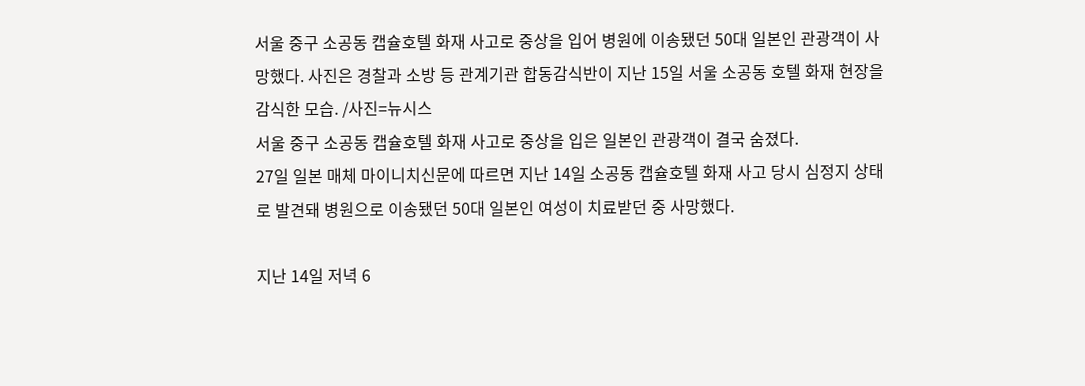서울 중구 소공동 캡슐호텔 화재 사고로 중상을 입어 병원에 이송됐던 50대 일본인 관광객이 사망했다. 사진은 경찰과 소방 등 관계기관 합동감식반이 지난 15일 서울 소공동 호텔 화재 현장을 감식한 모습. /사진=뉴시스
서울 중구 소공동 캡슐호텔 화재 사고로 중상을 입은 일본인 관광객이 결국 숨졌다.
27일 일본 매체 마이니치신문에 따르면 지난 14일 소공동 캡슐호텔 화재 사고 당시 심정지 상태로 발견돼 병원으로 이송됐던 50대 일본인 여성이 치료받던 중 사망했다.

지난 14일 저녁 6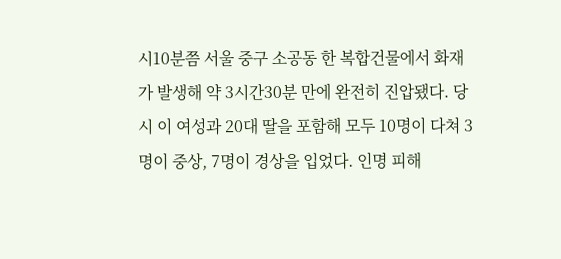시10분쯤 서울 중구 소공동 한 복합건물에서 화재가 발생해 약 3시간30분 만에 완전히 진압됐다. 당시 이 여성과 20대 딸을 포함해 모두 10명이 다쳐 3명이 중상, 7명이 경상을 입었다. 인명 피해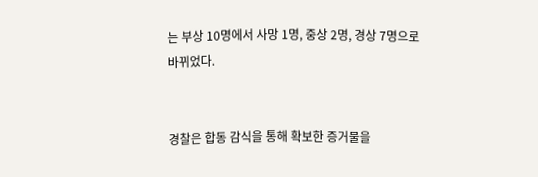는 부상 10명에서 사망 1명, 중상 2명, 경상 7명으로 바뀌었다.


경찰은 합동 감식을 통해 확보한 증거물을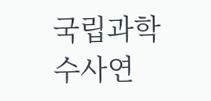국립과학수사연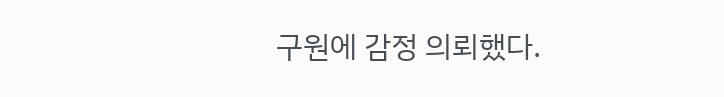구원에 감정 의뢰했다.